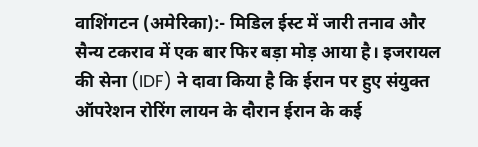वाशिंगटन (अमेरिका):- मिडिल ईस्ट में जारी तनाव और सैन्य टकराव में एक बार फिर बड़ा मोड़ आया है। इजरायल की सेना (IDF) ने दावा किया है कि ईरान पर हुए संयुक्त ऑपरेशन रोरिंग लायन के दौरान ईरान के कई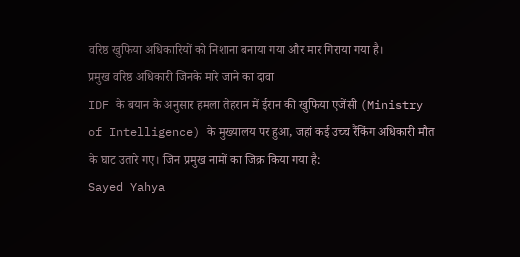वरिष्ठ खुफिया अधिकारियों को निशाना बनाया गया और मार गिराया गया है।
प्रमुख वरिष्ठ अधिकारी जिनके मारे जाने का दावा
IDF के बयान के अनुसार हमला तेहरान में ईरान की खुफिया एजेंसी (Ministry of Intelligence) के मुख्यालय पर हुआ, जहां कई उच्च रैंकिंग अधिकारी मौत के घाट उतारे गए। जिन प्रमुख नामों का जिक्र किया गया है:
Sayed Yahya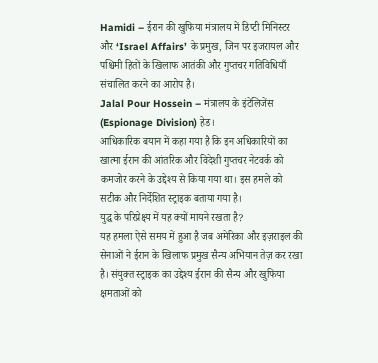Hamidi – ईरान की खुफिया मंत्रालय में डिप्टी मिनिस्टर और ‘Israel Affairs’ के प्रमुख, जिन पर इजरायल और पश्चिमी हितों के खिलाफ आतंकी और गुप्तचर गतिविधियाँ संचालित करने का आरोप है।
Jalal Pour Hossein – मंत्रालय के इंटेलिजेंस (Espionage Division) हेड।
आधिकारिक बयान में कहा गया है कि इन अधिकारियों का खात्मा ईरान की आंतरिक और विदेशी गुप्तचर नेटवर्क को कमजोर करने के उद्देश्य से किया गया था। इस हमले को सटीक और निर्देशित स्ट्राइक बताया गया है।
युद्ध के परिप्रेक्ष्य में यह क्यों मायने रखता है?
यह हमला ऐसे समय में हुआ है जब अमेरिका और इज़राइल की सेनाओं ने ईरान के खिलाफ प्रमुख सैन्य अभियान तेज़ कर रखा है। संयुक्त स्ट्राइक का उद्देश्य ईरान की सैन्य और खुफिया क्षमताओं को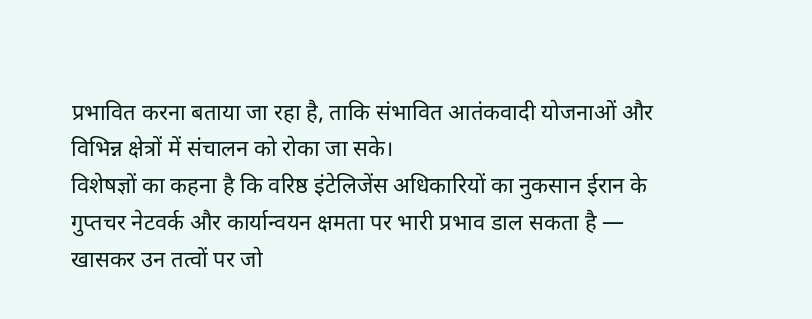प्रभावित करना बताया जा रहा है, ताकि संभावित आतंकवादी योजनाओं और विभिन्न क्षेत्रों में संचालन को रोका जा सके।
विशेषज्ञों का कहना है कि वरिष्ठ इंटेलिजेंस अधिकारियों का नुकसान ईरान के गुप्तचर नेटवर्क और कार्यान्वयन क्षमता पर भारी प्रभाव डाल सकता है — खासकर उन तत्वों पर जो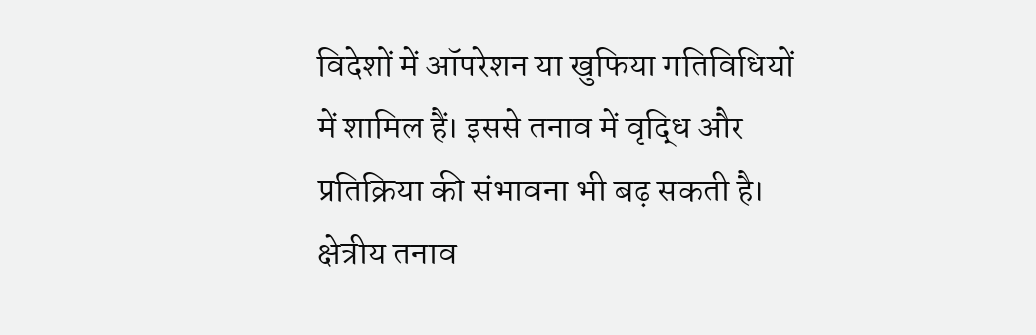विदेशों में ऑपरेशन या खुफिया गतिविधियों में शामिल हैं। इससे तनाव में वृद्धि और प्रतिक्रिया की संभावना भी बढ़ सकती है।
क्षेत्रीय तनाव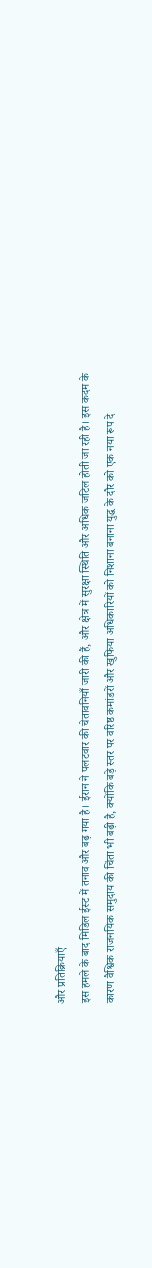और प्रतिक्रियाएँ
इस हमले के बाद मिडिल ईस्ट में तनाव और बढ़ गया है। ईरान ने पलटवार की चेतावनियाँ जारी की हैं, और क्षेत्र में सुरक्षा स्थिति और अधिक जटिल होती जा रही है। इस कदम के कारण वैश्विक राजनयिक समुदाय की चिंता भी बढ़ी है, क्योंकि बड़े स्तर पर वरिष्ठ कमांडरों और खुफिया अधिकारियों को निशाना बनाना युद्ध के दौर को एक नया रूप दे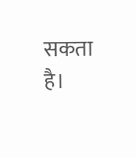सकता है।